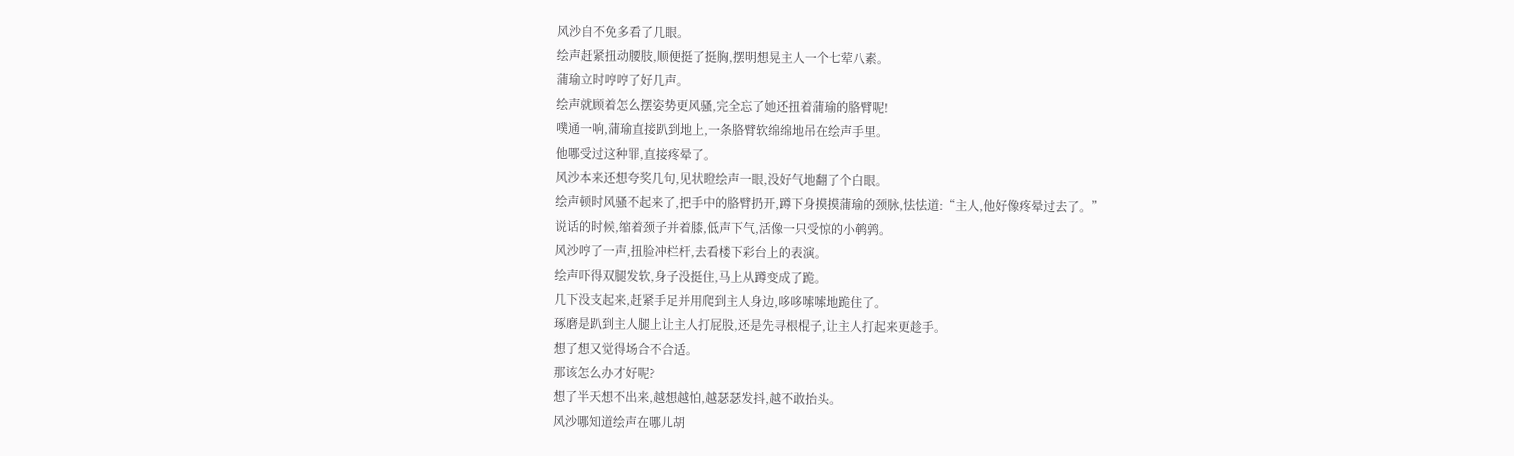风沙自不免多看了几眼。
绘声赶紧扭动腰肢,顺便挺了挺胸,摆明想晃主人一个七荤八素。
蒲瑜立时哼哼了好几声。
绘声就顾着怎么摆姿势更风骚,完全忘了她还扭着蒲瑜的胳臂呢!
噗通一响,蒲瑜直接趴到地上,一条胳臂软绵绵地吊在绘声手里。
他哪受过这种罪,直接疼晕了。
风沙本来还想夸奖几句,见状瞪绘声一眼,没好气地翻了个白眼。
绘声顿时风骚不起来了,把手中的胳臂扔开,蹲下身摸摸蒲瑜的颈脉,怯怯道:“主人,他好像疼晕过去了。”
说话的时候,缩着颈子并着膝,低声下气,活像一只受惊的小鹌鹑。
风沙哼了一声,扭脸冲栏杆,去看楼下彩台上的表演。
绘声吓得双腿发软,身子没挺住,马上从蹲变成了跪。
几下没支起来,赶紧手足并用爬到主人身边,哆哆嗦嗦地跪住了。
琢磨是趴到主人腿上让主人打屁股,还是先寻根棍子,让主人打起来更趁手。
想了想又觉得场合不合适。
那该怎么办才好呢?
想了半天想不出来,越想越怕,越瑟瑟发抖,越不敢抬头。
风沙哪知道绘声在哪儿胡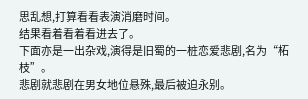思乱想,打算看看表演消磨时间。
结果看着看着看进去了。
下面亦是一出杂戏,演得是旧蜀的一桩恋爱悲剧,名为“柘枝”。
悲剧就悲剧在男女地位悬殊,最后被迫永别。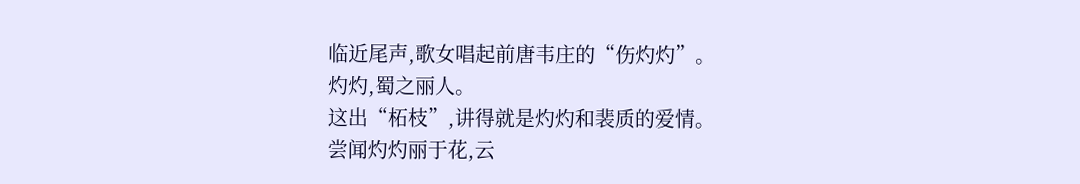临近尾声,歌女唱起前唐韦庄的“伤灼灼”。
灼灼,蜀之丽人。
这出“柘枝”,讲得就是灼灼和裴质的爱情。
尝闻灼灼丽于花,云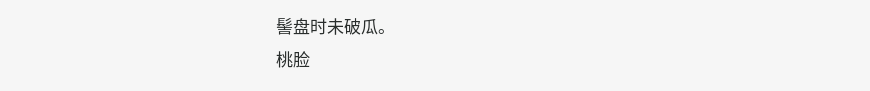髻盘时未破瓜。
桃脸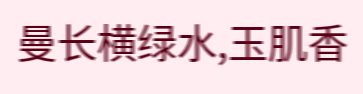曼长横绿水,玉肌香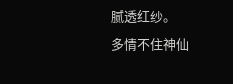腻透红纱。
多情不住神仙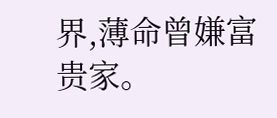界,薄命曾嫌富贵家。